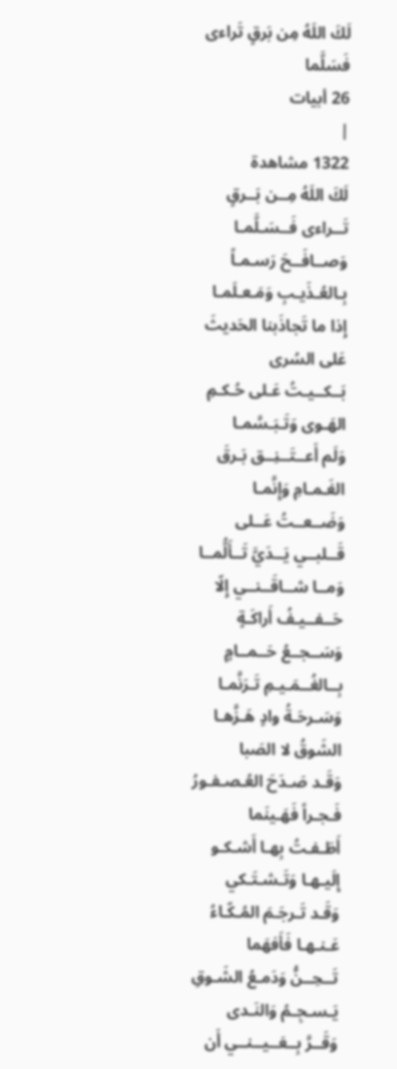لَكَ اللَهُ مِن بَرقٍ تَراءى فَسَلَّما
26 أبيات
|
1322 مشاهدة
لَكَ اللَهُ مِــن بَــرقٍ تَــراءى فَــسَـلَّمـا
وَصــافَــحَ رَسـمـاً بِـالعُـذَيـبِ وَمَـعـلَمـا
إِذا ما تَجاذَبنا الحَديثَ عَلى السُرى
بَــكــيـتُ عَـلى حُـكـمِ الهَـوى وَتَـبَـسَّمـا
وَلَم أَعــتَــنِــق بَـرقَ الغَـمـامِ وَإِنَّمـا
وَضَــعــتُ عَــلى قَــلبــي يَــدَيَّ تَــأَلُّمــا
وَمــا شــاقَــنــي إِلّا حَــفــيـفُ أَراكَـةٍ
وَسَــجــعُ حَــمــامٍ بِــالغُــمَـيـمِ تَـرَنَّمـا
وَسَـرحَـةُ وادٍ هَـزَّهـا الشَوقُ لا الصَبا
وَقَـد صَـدَحَ العُـصـفـورُ فَـجـراً فَهَـينَما
أَطَـفـتُ بِهـا أَشـكـو إِلَيـهـا وَتَـشـتَـكي
وَقَـد تَـرجَـمَ المُـكّـاءُ عَـنـهـا فَأَفهَما
تَــحِــنُّ وَدَمـعُ الشَـوقِ يَـسـجِـمُ وَالنَـدى
وَقَــرَّ بِــعَــيــنــي أَن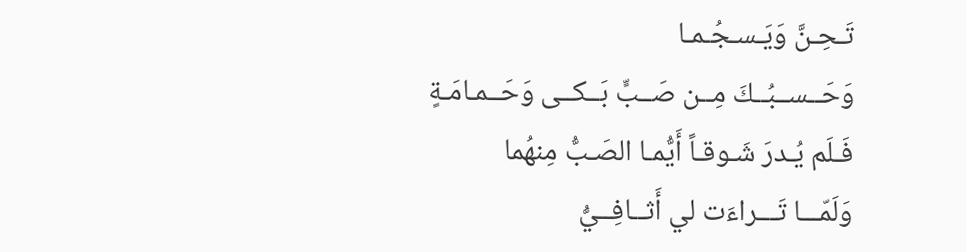تَـحِـنَّ وَيَـسـجُـمـا
وَحَــســبُــكَ مِــن صَــبٍّ بَــكــى وَحَــمـامَـةٍ
فَـلَم يُـدرَ شَـوقـاً أَيُّمـا الصَـبُّ مِنهُما
وَلَمّـــا تَـــراءَت لي أَثــافِــيُّ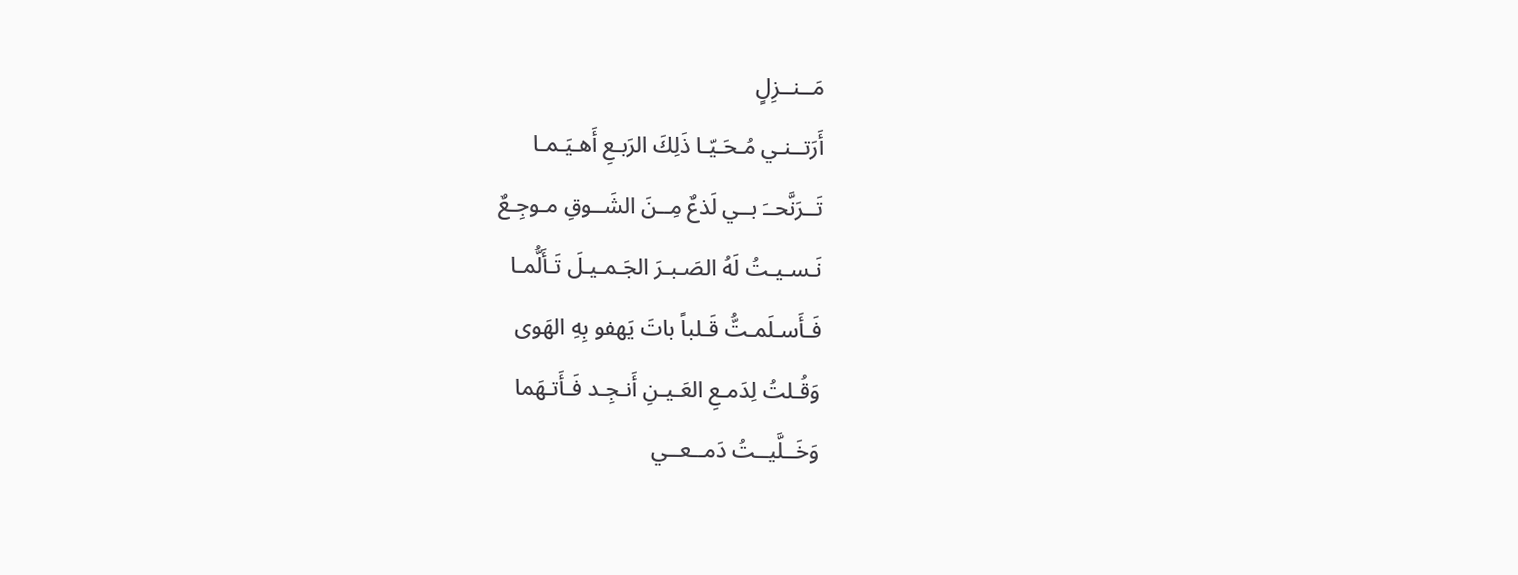مَــنــزِلٍ
أَرَتــنـي مُـحَـيّـا ذَلِكَ الرَبـعِ أَهـيَـمـا
تَــرَنَّحــَ بــي لَذعٌ مِــنَ الشَــوقِ مـوجِـعٌ
نَـسـيـتُ لَهُ الصَـبـرَ الجَـمـيـلَ تَـأَلُّمـا
فَـأَسـلَمـتُّ قَـلباً باتَ يَهفو بِهِ الهَوى
وَقُـلتُ لِدَمـعِ العَـيـنِ أَنـجِـد فَـأَتـهَما
وَخَــلَّيــتُ دَمــعــي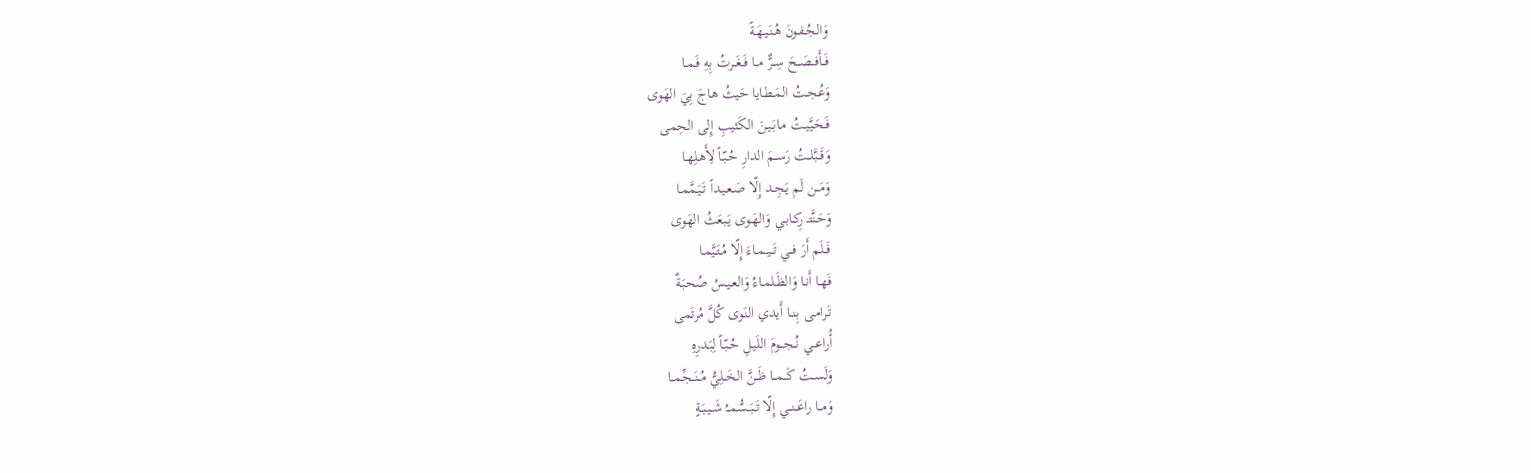وَالجُـفـونَ هُـنَـيـهَـةً
فَــأَفــصَــحَ سِــرٌّ مــا فَــغَــرتُ بِهِ فَـمـا
وَعُـجـتُ المَـطـايا حَيثُ هاجَ بِيَ الهَوى
فَـحَـيَّيـتُ مـابَـيـنَ الكَثيبِ إِلى الحِمى
وَقَــبَّلــتُ رَســمَ الدارِ حُـبّـاً لِأَهـلِهـا
وَمَــن لَم يَـجِـد إِلّا صَـعـيـداً تَـيَـمَّمـا
وَحَـنَّتـ رِكـابـي وَالهَـوى يَـبعَثُ الهَوى
فَــلَم أَرَ فــي تَــيــمـاءَ إِلّا مُـتَـيَّمـا
فَهـا أَنـا وَالظَـلمـاءُ وَالعـيـسُ صُحبَةٌ
تَـرامـى بِـنـا أَيدي النَوى كُلَّ مُرتَمى
أُراعــي نُــجــومَ اللَيـلِ حُـبّـاً لِبَـدرِهِ
وَلَســتُ كَــمــا ظَــنَّ الخَــلِيُّ مُــنَــجِّمــا
وَمــا راعَــنــي إِلّا تَــبَــسُّمــُ شَــيـبَـةٍ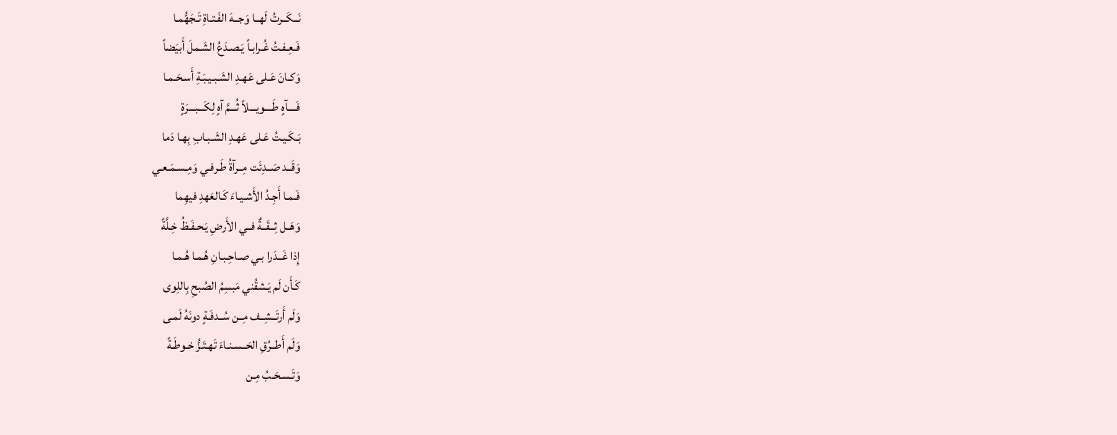نَــكَــرتُ لَهــا وَجــهَ الفَـتـاةِ تَـجَهُّمـا
فَـعِـفـتُ غُـرابـاً يَـصـدَعُ الشَـملَ أَبيَضاً
وَكـانَ عَـلى عَهـدِ الشَـبـيـبَـةِ أَسـحَـمـا
فَــــآهٍ طَــــويـــلاً ثُـــمَّ آهٍ لِكَـــبـــرَةٍ
بَـكَـيـتُ عَـلى عَهـدِ الشَـبـابِ بِهـا دَما
وَقَــد صَــدِئَت مِــرآةُ طَـرفـي وَمِـسـمَـعـي
فَـمـا أَجِـدُ الأَشـيـاءَ كَـالعَهدِ فيهِما
وَهَــل ثِــقَــةٌ فــي الأَرضِ يَـحـفَـظُ خِـلَّةً
إِذا غَــدَرا بـي صـاحِـبـانِ هُـمـا هُـمـا
كَـأَن لَم يَـشقُني مَبسِمُ الصُبحِ بِاللِوى
وَلَم أَرتَــشِــف مِــن سُــدفَـةٍ دونَهُ لَمـى
وَلَم أَطــرُقِ الحَــسـنـاءَ تَهـتَـزُّ خـوطَـةً
وَتَـسـحَـبُ مِـن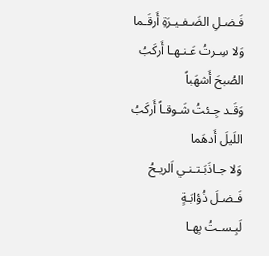فَـضـلِ الضَـفـيـرَةِ أَرقَـما
وَلا سِـرتُ عَـنـهـا أَركَبُ الصُبحَ أَشهَباً
وَقَـد جِـئتُ شَـوقـاً أَركَبُ اللَيلَ أَدهَما
وَلا جـاذَبَـتـنـي اَلريـحُ فَـضـلَ ذُؤابَـةٍ
لَبِـسـتُ بِهـا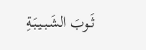ثَـوبَ الشَـبـيـبَـةِ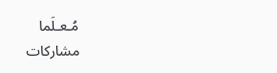مُـعـلَما
مشاركات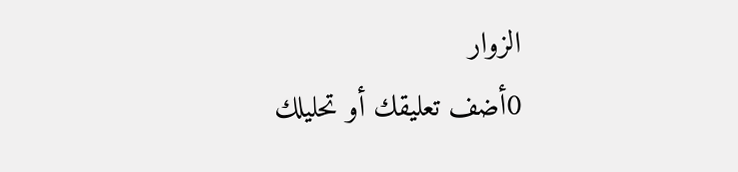الزوار
0أضف تعليقك أو تحليلك